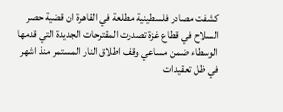كشفت مصادر فلسطينية مطلعة في القاهرة ان قضية حصر السلاح في قطاع غزة تصدرت المقترحات الجديدة التي قدمها الوسطاء ضمن مساعي وقف اطلاق النار المستمر منذ اشهر في ظل تعقيدات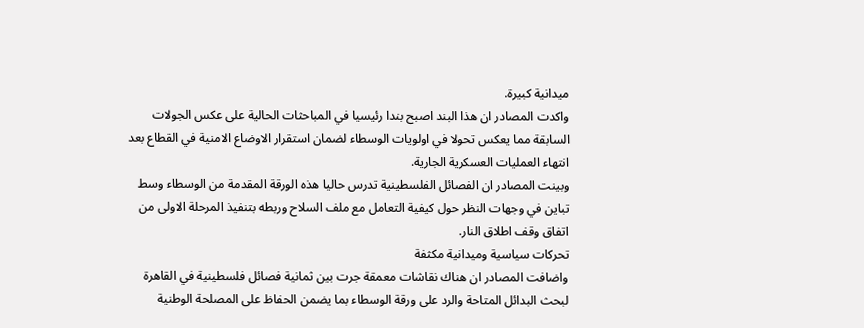ميدانية كبيرة.
واكدت المصادر ان هذا البند اصبح بندا رئيسيا في المباحثات الحالية على عكس الجولات السابقة مما يعكس تحولا في اولويات الوسطاء لضمان استقرار الاوضاع الامنية في القطاع بعد انتهاء العمليات العسكرية الجارية.
وبينت المصادر ان الفصائل الفلسطينية تدرس حاليا هذه الورقة المقدمة من الوسطاء وسط تباين في وجهات النظر حول كيفية التعامل مع ملف السلاح وربطه بتنفيذ المرحلة الاولى من اتفاق وقف اطلاق النار.
تحركات سياسية وميدانية مكثفة
واضافت المصادر ان هناك نقاشات معمقة جرت بين ثمانية فصائل فلسطينية في القاهرة لبحث البدائل المتاحة والرد على ورقة الوسطاء بما يضمن الحفاظ على المصلحة الوطنية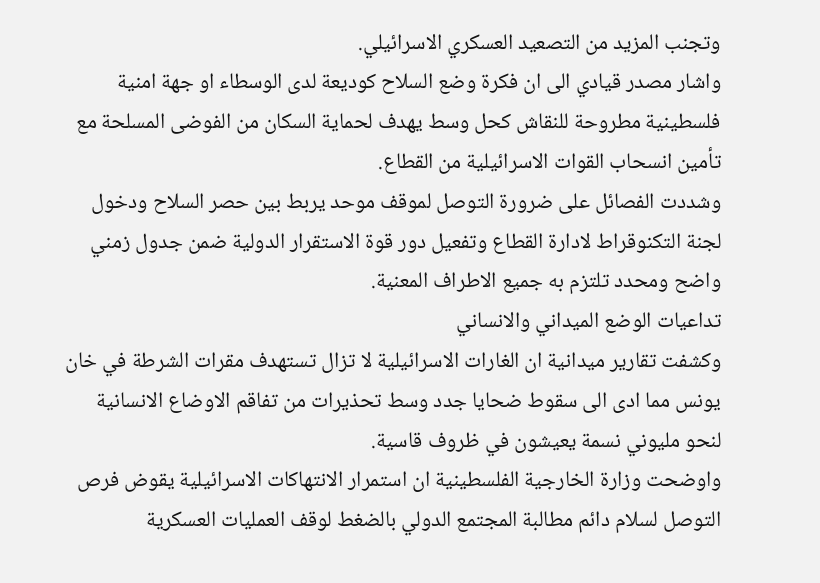وتجنب المزيد من التصعيد العسكري الاسرائيلي.
واشار مصدر قيادي الى ان فكرة وضع السلاح كوديعة لدى الوسطاء او جهة امنية فلسطينية مطروحة للنقاش كحل وسط يهدف لحماية السكان من الفوضى المسلحة مع تأمين انسحاب القوات الاسرائيلية من القطاع.
وشددت الفصائل على ضرورة التوصل لموقف موحد يربط بين حصر السلاح ودخول لجنة التكنوقراط لادارة القطاع وتفعيل دور قوة الاستقرار الدولية ضمن جدول زمني واضح ومحدد تلتزم به جميع الاطراف المعنية.
تداعيات الوضع الميداني والانساني
وكشفت تقارير ميدانية ان الغارات الاسرائيلية لا تزال تستهدف مقرات الشرطة في خان يونس مما ادى الى سقوط ضحايا جدد وسط تحذيرات من تفاقم الاوضاع الانسانية لنحو مليوني نسمة يعيشون في ظروف قاسية.
واوضحت وزارة الخارجية الفلسطينية ان استمرار الانتهاكات الاسرائيلية يقوض فرص التوصل لسلام دائم مطالبة المجتمع الدولي بالضغط لوقف العمليات العسكرية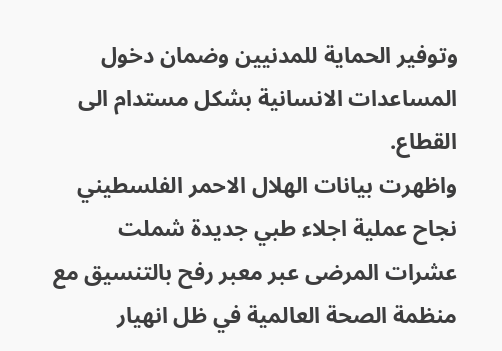وتوفير الحماية للمدنيين وضمان دخول المساعدات الانسانية بشكل مستدام الى القطاع.
واظهرت بيانات الهلال الاحمر الفلسطيني نجاح عملية اجلاء طبي جديدة شملت عشرات المرضى عبر معبر رفح بالتنسيق مع منظمة الصحة العالمية في ظل انهيار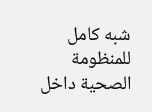شبه كامل للمنظومة الصحية داخل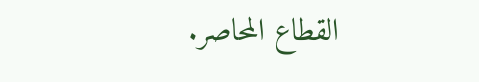القطاع المحاصر.